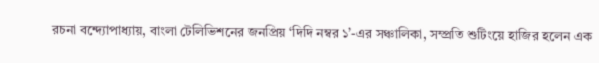রচনা বন্দ্যোপাধ্যায়, বাংলা টেলিভিশনের জনপ্রিয় ‘দিদি নম্বর ১’-এর সঞ্চালিকা, সম্প্রতি শুটিংয়ে হাজির হলেন এক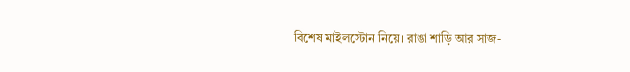বিশেষ মাইলস্টোন নিয়ে। রাঙা শাড়ি আর সাজ-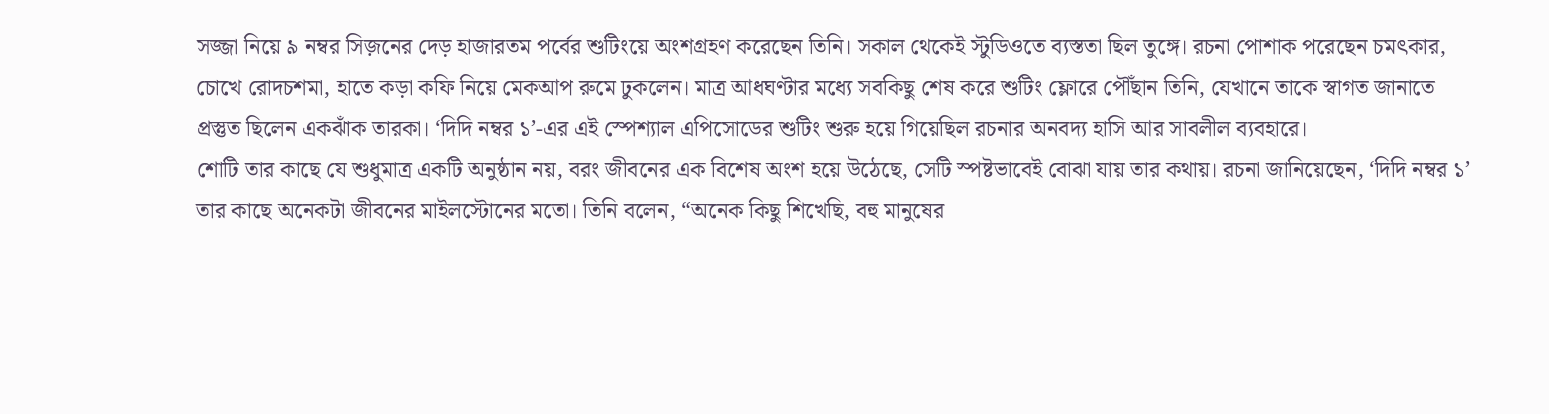সজ্জা নিয়ে ৯ নম্বর সিজ়নের দেড় হাজারতম পর্বের শুটিংয়ে অংশগ্রহণ করেছেন তিনি। সকাল থেকেই স্টুডিওতে ব্যস্ততা ছিল তুঙ্গে। রচনা পোশাক পরেছেন চমৎকার, চোখে রোদচশমা, হাতে কড়া কফি নিয়ে মেকআপ রুমে ঢুকলেন। মাত্র আধঘণ্টার মধ্যে সবকিছু শেষ করে শুটিং ফ্লোরে পৌঁছান তিনি, যেখানে তাকে স্বাগত জানাতে প্রস্তুত ছিলেন একঝাঁক তারকা। ‘দিদি নম্বর ১’-এর এই স্পেশ্যাল এপিসোডের শুটিং শুরু হয়ে গিয়েছিল রচনার অনবদ্য হাসি আর সাবলীল ব্যবহারে।
শোটি তার কাছে যে শুধুমাত্র একটি অনুষ্ঠান নয়, বরং জীবনের এক বিশেষ অংশ হয়ে উঠেছে, সেটি স্পষ্টভাবেই বোঝা যায় তার কথায়। রচনা জানিয়েছেন, ‘দিদি নম্বর ১’ তার কাছে অনেকটা জীবনের মাইলস্টোনের মতো। তিনি বলেন, “অনেক কিছু শিখেছি, বহু মানুষের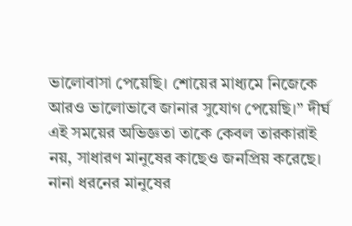ভালোবাসা পেয়েছি। শোয়ের মাধ্যমে নিজেকে আরও ভালোভাবে জানার সুযোগ পেয়েছি।” দীর্ঘ এই সময়ের অভিজ্ঞতা তাকে কেবল তারকারাই নয়, সাধারণ মানুষের কাছেও জনপ্রিয় করেছে। নানা ধরনের মানুষের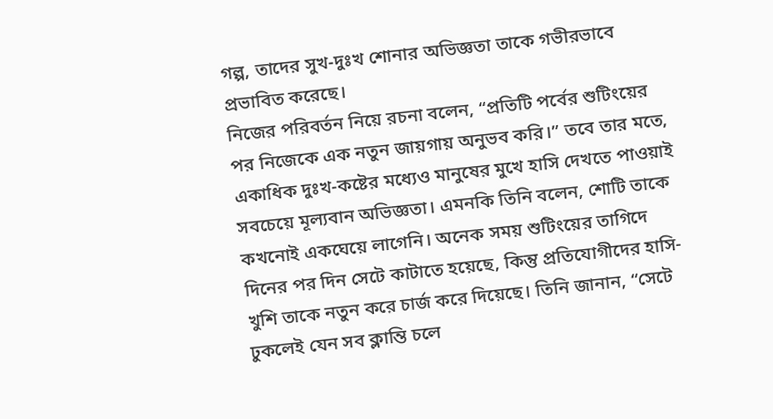গল্প, তাদের সুখ-দুঃখ শোনার অভিজ্ঞতা তাকে গভীরভাবে প্রভাবিত করেছে।
নিজের পরিবর্তন নিয়ে রচনা বলেন, “প্রতিটি পর্বের শুটিংয়ের পর নিজেকে এক নতুন জায়গায় অনুভব করি।” তবে তার মতে, একাধিক দুঃখ-কষ্টের মধ্যেও মানুষের মুখে হাসি দেখতে পাওয়াই সবচেয়ে মূল্যবান অভিজ্ঞতা। এমনকি তিনি বলেন, শোটি তাকে কখনোই একঘেয়ে লাগেনি। অনেক সময় শুটিংয়ের তাগিদে দিনের পর দিন সেটে কাটাতে হয়েছে, কিন্তু প্রতিযোগীদের হাসি-খুশি তাকে নতুন করে চার্জ করে দিয়েছে। তিনি জানান, “সেটে ঢুকলেই যেন সব ক্লান্তি চলে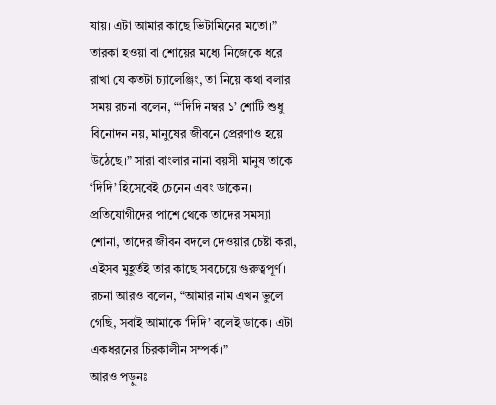যায়। এটা আমার কাছে ভিটামিনের মতো।”
তারকা হওয়া বা শোয়ের মধ্যে নিজেকে ধরে রাখা যে কতটা চ্যালেঞ্জিং, তা নিয়ে কথা বলার সময় রচনা বলেন, “‘দিদি নম্বর ১’ শোটি শুধু বিনোদন নয়, মানুষের জীবনে প্রেরণাও হয়ে উঠেছে।” সারা বাংলার নানা বয়সী মানুষ তাকে ‘দিদি’ হিসেবেই চেনেন এবং ডাকেন। প্রতিযোগীদের পাশে থেকে তাদের সমস্যা শোনা, তাদের জীবন বদলে দেওয়ার চেষ্টা করা, এইসব মুহূর্তই তার কাছে সবচেয়ে গুরুত্বপূর্ণ। রচনা আরও বলেন, “আমার নাম এখন ভুলে গেছি, সবাই আমাকে ‘দিদি’ বলেই ডাকে। এটা একধরনের চিরকালীন সম্পর্ক।”
আরও পড়ুনঃ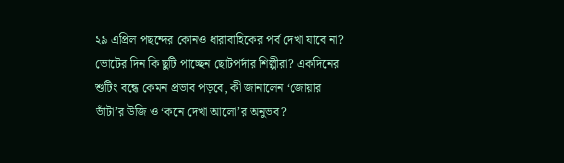২৯ এপ্রিল পছন্দের কোনও ধারাবাহিকের পর্ব দেখা যাবে না? ভোটের দিন কি ছুটি পাচ্ছেন ছোটপর্দার শিল্পীরা? একদিনের শুটিং বন্ধে কেমন প্রভাব পড়বে, কী জানালেন ‘জোয়ার ভাঁটা’র উজি ও ‘কনে দেখা আলো’র অনুভব?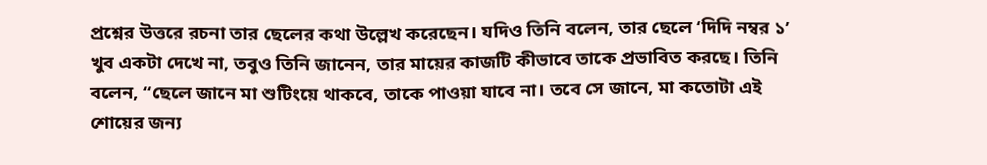প্রশ্নের উত্তরে রচনা তার ছেলের কথা উল্লেখ করেছেন। যদিও তিনি বলেন, তার ছেলে ‘দিদি নম্বর ১’ খুব একটা দেখে না, তবুও তিনি জানেন, তার মায়ের কাজটি কীভাবে তাকে প্রভাবিত করছে। তিনি বলেন, “ছেলে জানে মা শুটিংয়ে থাকবে, তাকে পাওয়া যাবে না। তবে সে জানে, মা কতোটা এই শোয়ের জন্য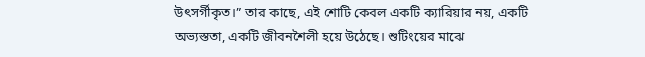উৎসর্গীকৃত।” তার কাছে, এই শোটি কেবল একটি ক্যারিয়ার নয়, একটি অভ্যস্ততা, একটি জীবনশৈলী হয়ে উঠেছে। শুটিংয়ের মাঝে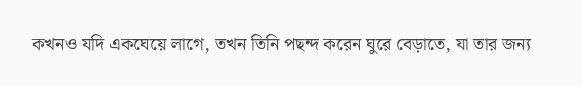কখনও যদি একঘেয়ে লাগে, তখন তিনি পছন্দ করেন ঘুরে বেড়াতে, যা তার জন্য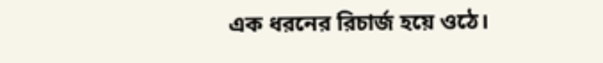এক ধরনের রিচার্জ হয়ে ওঠে।